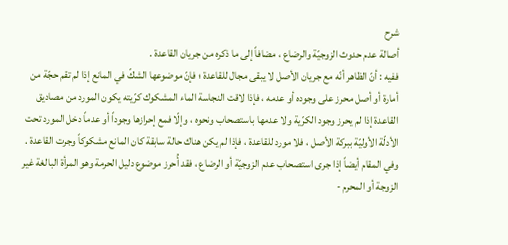شرح
أصالة عدم حدوث الزوجيّة والرضاع ، مضافاً إلى ما ذكره من جريان القاعدة .
ففيه : أنّ الظاهر أنّه مع جريان الأصل لا يبقى مجال للقاعدة ؛ فإنّ موضوعها الشكّ في المانع إذا لم تقم حجّة من أمارة أو أصل محرز على وجوده أو عدمه ، فإذا لاقت النجاسة الماء المشكوك كرّيته يكون المورد من مصاديق القاعدة إذا لم يحرز وجود الكرّية ولا عدمها باستصحاب ونحوه ، وإلّا فمع إحرازها وجوداً أو عدماً دخل المورد تحت الأدلّة الأوليّة ببركة الأصل ، فلا مورد للقاعدة ، فإذا لم يكن هناك حالة سابقة كان المانع مشكوكاً وجرت القاعدة .
وفي المقام أيضاً إذا جرى استصحاب عدم الزوجيّة أو الرضاع ، فقد أُحرز موضوع دليل الحرمة وهو المرأة البالغة غير الزوجة أو المحرم -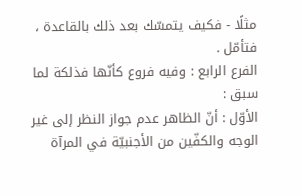مثلًا - فكيف يتمسّك بعد ذلك بالقاعدة ، فتأمّل .
الفرع الرابع : وفيه فروع كأنّها فذلكة لما سبق :
الأوّل : أنّ الظاهر عدم جواز النظر إلى غير الوجه والكفّين من الأجنبيّة في المرآة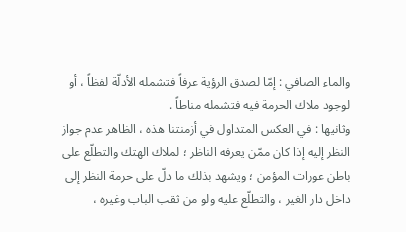والماء الصافي : إمّا لصدق الرؤية عرفاً فتشمله الأدلّة لفظاً ، أو لوجود ملاك الحرمة فيه فتشمله مناطاً .
وثانيها : في العكس المتداول في أزمنتنا هذه ، الظاهر عدم جواز النظر إليه إذا كان ممّن يعرفه الناظر ؛ لملاك الهتك والتطلّع على باطن عورات المؤمن ؛ ويشهد بذلك ما دلّ على حرمة النظر إلى داخل دار الغير ، والتطلّع عليه ولو من ثقب الباب وغيره ،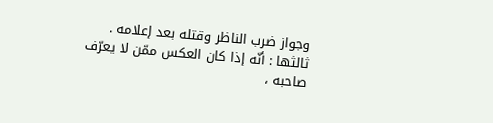وجواز ضرب الناظر وقتله بعد إعلامه .
ثالثها : أنّه إذا كان العكس ممّن لا يعرّف صاحبه ،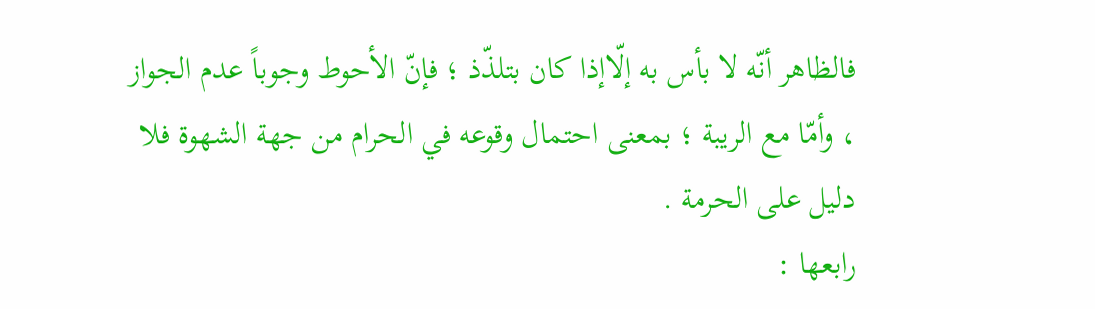فالظاهر أنّه لا بأس به إلّاإذا كان بتلذّذ ؛ فإنّ الأحوط وجوباً عدم الجواز ، وأمّا مع الريبة ؛ بمعنى احتمال وقوعه في الحرام من جهة الشهوة فلا دليل على الحرمة .
رابعها :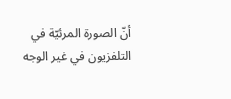أنّ الصورة المرئيّة في التلفزيون في غير الوجه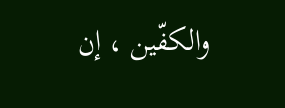والكفّين ، إن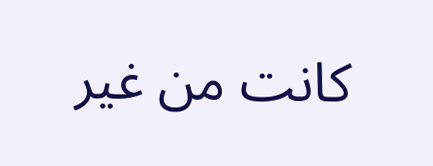كانت من غير